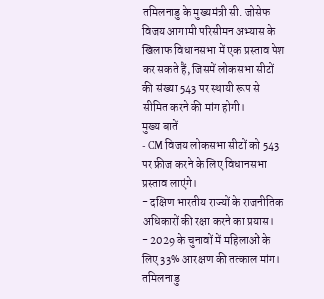तमिलनाडु के मुख्यमंत्री सी. जोसेफ विजय आगामी परिसीमन अभ्यास के खिलाफ विधानसभा में एक प्रस्ताव पेश कर सकते हैं, जिसमें लोकसभा सीटों की संख्या 543 पर स्थायी रूप से सीमित करने की मांग होगी।
मुख्य बातें
- CM विजय लोकसभा सीटों को 543 पर फ्रीज करने के लिए विधानसभा प्रस्ताव लाएंगे।
- दक्षिण भारतीय राज्यों के राजनीतिक अधिकारों की रक्षा करने का प्रयास।
- 2029 के चुनावों में महिलाओं के लिए 33% आरक्षण की तत्काल मांग।
तमिलनाडु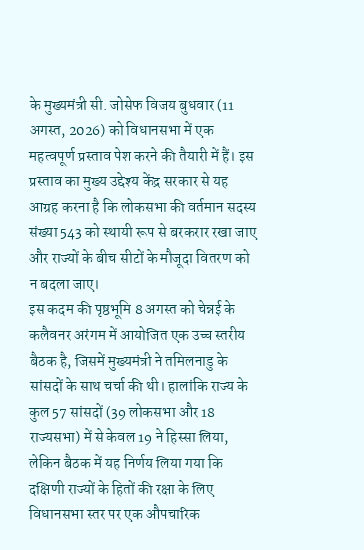के मुख्यमंत्री सी. जोसेफ विजय बुधवार (11 अगस्त, 2026) को विधानसभा में एक महत्वपूर्ण प्रस्ताव पेश करने की तैयारी में हैं। इस प्रस्ताव का मुख्य उद्देश्य केंद्र सरकार से यह आग्रह करना है कि लोकसभा की वर्तमान सदस्य संख्या 543 को स्थायी रूप से बरकरार रखा जाए और राज्यों के बीच सीटों के मौजूदा वितरण को न बदला जाए।
इस कदम की पृष्ठभूमि 8 अगस्त को चेन्नई के कलैवनर अरंगम में आयोजित एक उच्च स्तरीय बैठक है, जिसमें मुख्यमंत्री ने तमिलनाडु के सांसदों के साथ चर्चा की थी। हालांकि राज्य के कुल 57 सांसदों (39 लोकसभा और 18 राज्यसभा) में से केवल 19 ने हिस्सा लिया, लेकिन बैठक में यह निर्णय लिया गया कि दक्षिणी राज्यों के हितों की रक्षा के लिए विधानसभा स्तर पर एक औपचारिक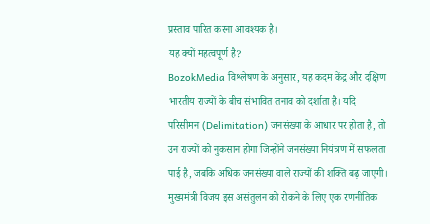प्रस्ताव पारित करना आवश्यक है।
यह क्यों महत्वपूर्ण है?
BozokMedia विश्लेषण के अनुसार, यह कदम केंद्र और दक्षिण भारतीय राज्यों के बीच संभावित तनाव को दर्शाता है। यदि परिसीमन (Delimitation) जनसंख्या के आधार पर होता है, तो उन राज्यों को नुकसान होगा जिन्होंने जनसंख्या नियंत्रण में सफलता पाई है, जबकि अधिक जनसंख्या वाले राज्यों की शक्ति बढ़ जाएगी। मुख्यमंत्री विजय इस असंतुलन को रोकने के लिए एक रणनीतिक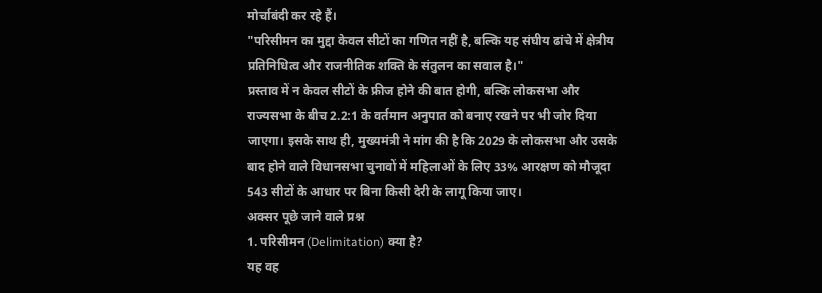मोर्चाबंदी कर रहे हैं।
"परिसीमन का मुद्दा केवल सीटों का गणित नहीं है, बल्कि यह संघीय ढांचे में क्षेत्रीय प्रतिनिधित्व और राजनीतिक शक्ति के संतुलन का सवाल है।"
प्रस्ताव में न केवल सीटों के फ्रीज होने की बात होगी, बल्कि लोकसभा और राज्यसभा के बीच 2.2:1 के वर्तमान अनुपात को बनाए रखने पर भी जोर दिया जाएगा। इसके साथ ही, मुख्यमंत्री ने मांग की है कि 2029 के लोकसभा और उसके बाद होने वाले विधानसभा चुनावों में महिलाओं के लिए 33% आरक्षण को मौजूदा 543 सीटों के आधार पर बिना किसी देरी के लागू किया जाए।
अक्सर पूछे जाने वाले प्रश्न
1. परिसीमन (Delimitation) क्या है?
यह वह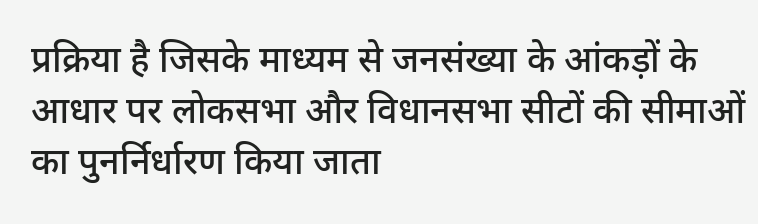प्रक्रिया है जिसके माध्यम से जनसंख्या के आंकड़ों के आधार पर लोकसभा और विधानसभा सीटों की सीमाओं का पुनर्निर्धारण किया जाता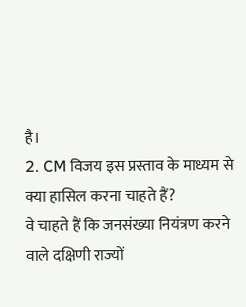है।
2. CM विजय इस प्रस्ताव के माध्यम से क्या हासिल करना चाहते हैं?
वे चाहते हैं कि जनसंख्या नियंत्रण करने वाले दक्षिणी राज्यों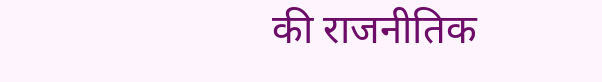की राजनीतिक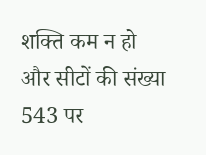शक्ति कम न हो और सीटों की संख्या 543 पर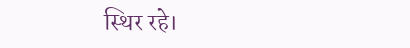स्थिर रहे।